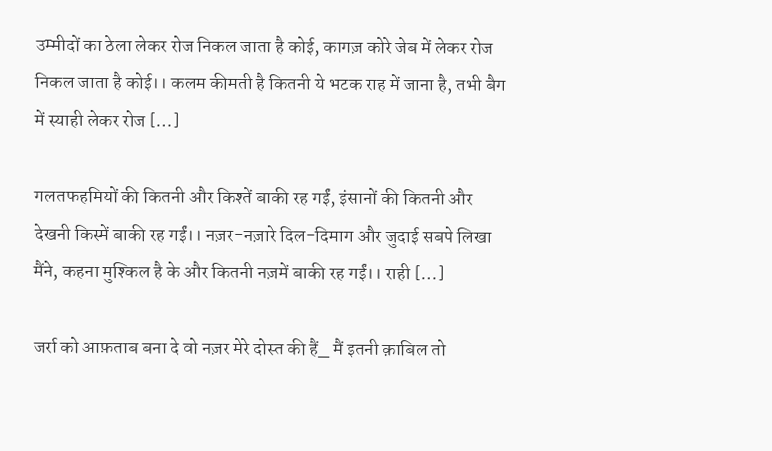उम्मीदों का ठेला लेकर रोज निकल जाता है कोई, कागज़ कोरे जेब में लेकर रोज निकल जाता है कोई।। कलम कीमती है कितनी ये भटक राह में जाना है, तभी बैग में स्याही लेकर रोज […]

गलतफहमियों की कितनी और किश्तें बाकी रह गईं, इंसानों की कितनी और देखनी किस्में बाकी रह गईं।। नज़र-नज़ारे दिल-दिमाग और जुदाई सबपे लिखा मैंने, कहना मुश्किल है के और कितनी नज़में बाकी रह गईं।। राही […]

जर्रा को आफ़ताब बना दे वो नज़र मेरे दोस्त की हैं_ मैं इतनी क़ाबिल तो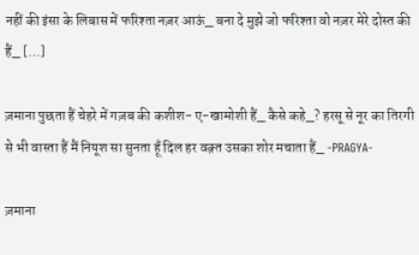नहीं की इंसा के लिबास में फरिश्ता नज़र आऊं_ बना दे मुझे जो फरिश्ता वो नज़र मेरे दोस्त की हैं_ […]

ज़माना पुछता हैं चेहरे में गज़ब की कशीश- ए-खामोशी हैं_ कैसे कहे_? हरसू से नूर का तिरगी से भी वास्ता हैं मैं नियूश सा सुनता हूँ दिल हर वक़्त उसका शोर मचाता हैं_ -PRAGYA-

ज़माना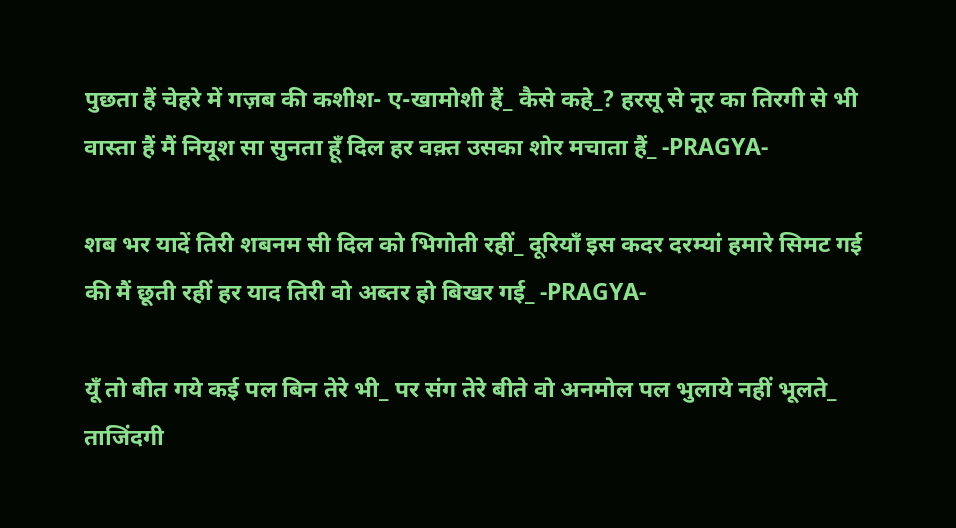पुछता हैं चेहरे में गज़ब की कशीश- ए-खामोशी हैं_ कैसे कहे_? हरसू से नूर का तिरगी से भी वास्ता हैं मैं नियूश सा सुनता हूँ दिल हर वक़्त उसका शोर मचाता हैं_ -PRAGYA-

शब भर यादें तिरी शबनम सी दिल को भिगोती रहीं_ दूरियाँ इस कदर दरम्यां हमारे सिमट गई की मैं छूती रहीं हर याद तिरी वो अब्तर हो बिखर गई_ -PRAGYA-

यूँ तो बीत गये कई पल बिन तेरे भी_ पर संग तेरे बीते वो अनमोल पल भुलाये नहीं भूलते_ ताजिंदगी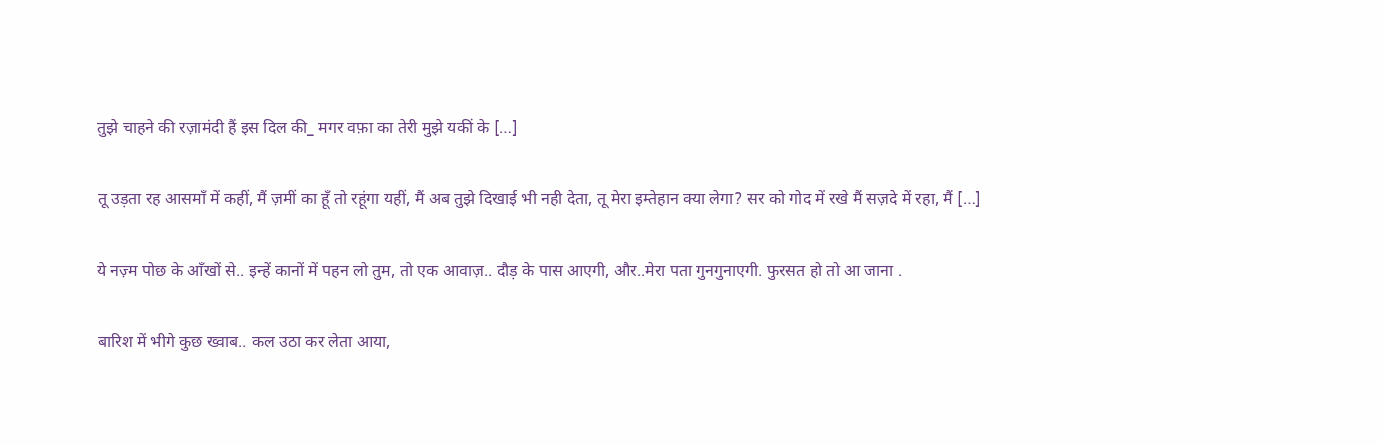तुझे चाहने की रज़ामंदी हैं इस दिल की_ मगर वफ़ा का तेरी मुझे यकीं के […]

तू उड़ता रह आसमाँ में कहीं, मैं ज़मीं का हूँ तो रहूंगा यहीं, मैं अब तुझे दिखाई भी नही देता, तू मेरा इम्तेहान क्या लेगा? सर को गोद में रखे मैं सज़दे में रहा, मैं […]

ये नज़्म पोछ के आँखों से.. इन्हें कानों में पहन लो तुम, तो एक आवाज़.. दौड़ के पास आएगी, और..मेरा पता गुनगुनाएगी. फुरसत हो तो आ जाना .

बारिश में भीगे कुछ ख्वाब.. कल उठा कर लेता आया,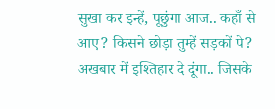सुखा कर इन्हें, पूछुंगा आज.. कहाँ से आए? किसने छोड़ा तुम्हें सड़कों पे? अखबार में इश्तिहार दे दूंगा.. जिसके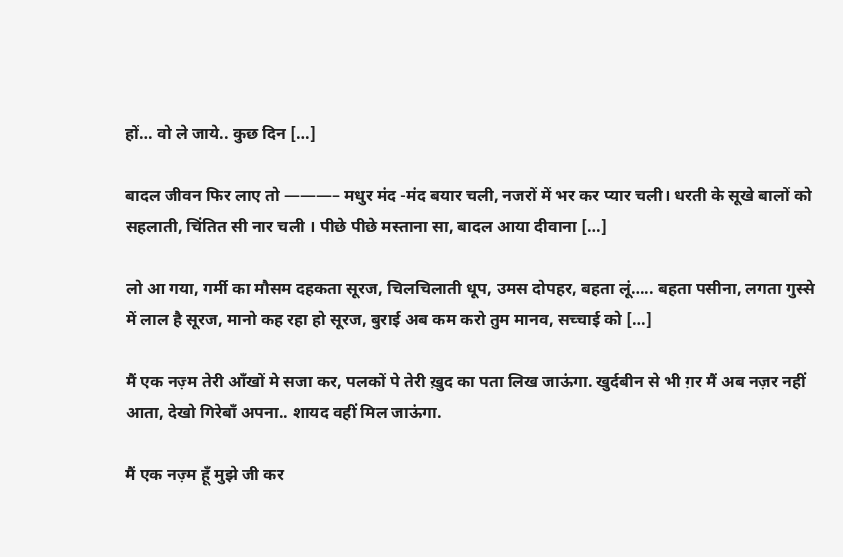हों… वो ले जाये.. कुछ दिन […]

बादल जीवन फिर लाए तो ———– मधुर मंद -मंद बयार चली, नजरों में भर कर प्यार चली। धरती के सूखे बालों को सहलाती, चिंतित सी नार चली । पीछे पीछे मस्ताना सा, बादल आया दीवाना […]

लो आ गया, गर्मी का मौसम दहकता सूरज, चिलचिलाती धूप, उमस दोपहर, बहता लूं….. बहता पसीना, लगता गुस्से में लाल है सूरज, मानो कह रहा हो सूरज, बुराई अब कम करो तुम मानव, सच्चाई को […]

मैं एक नज़्म तेरी आँखों मे सजा कर, पलकों पे तेरी ख़ुद का पता लिख जाऊंगा. खुर्दबीन से भी ग़र मैं अब नज़र नहीं आता, देखो गिरेबाँ अपना.. शायद वहीं मिल जाऊंगा.

मैं एक नज़्म हूँ मुझे जी कर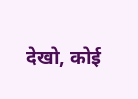देखो, कोई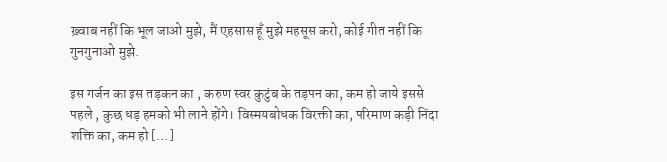ख़्वाब नहीं कि भूल जाओ मुझे, मैं एहसास हूँ मुझे महसूस करो, कोई गीत नहीं कि गुनगुनाओ मुझे.

इस गर्जन का इस तड़कन का , करुण स्वर कुटुंब के तड़पन का, कम हो जाये इससे पहले , कुछ धड़ हमको भी लाने होंगे। विस्मयबोधक विरक्ती का, परिमाण कड़ी निंदा शक्ति का, कम हो […]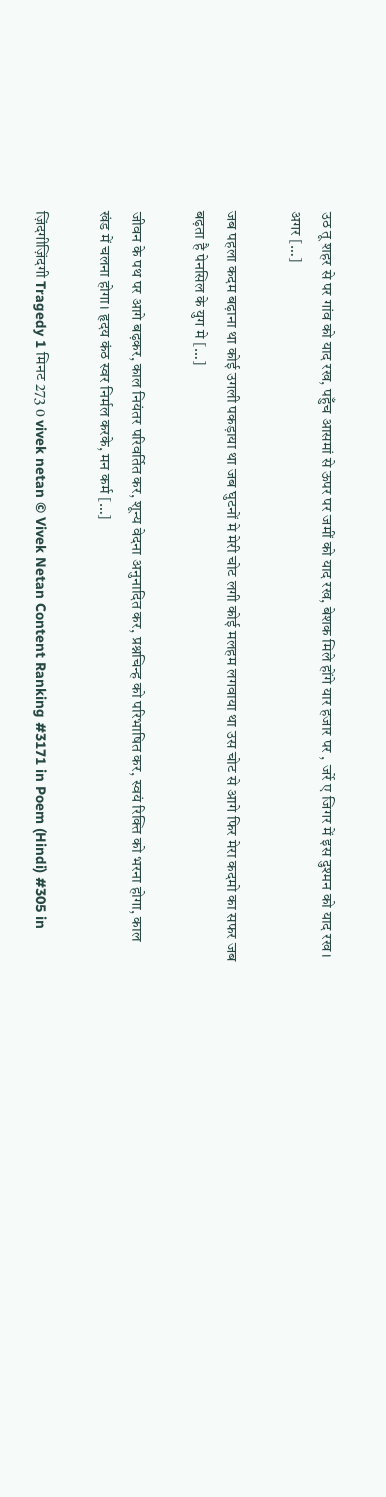उठ तू शहर से पर गांव को याद रख, पहुँच आसमां से ऊपर पर जमीं को याद रख, बेशक मिले होंगे यार हजार पर , जर्रे ए जिगर में इस दुश्मन को याद रख। अगर […]

जब पहला कदम बढ़ाना था कोई उगली पकड़ाया था जब घुटनों मे मेरी चोट लगी कोई मलहम लगवाया था उस चोट से आगे फिर मेरा कदमो का सफर जब बढ़ता है पेनसिल के युग मे […]

जीवन के पथ पर आगे बढ़कर, काल नियंतर परिवर्तित कर, शून्य वेदना अनुनादित कर, प्रश्नचिन्ह को परिभाषित कर, स्वयं रिक्ति को भरना होगा, काल खंड में चलना होगा। हृदय कंठ स्वर निर्मल करके, मन कर्म […]

ज़िंदगीज़िंदगी Tragedy 1 मिनट 273 0 vivek netan © Vivek Netan Content Ranking #3171 in Poem (Hindi) #305 in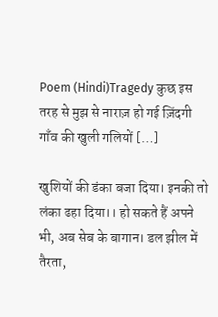Poem (Hindi)Tragedy कुछ इस तरह से मुझ से नाराज़ हो गई ज़िंदगी गाँव की खुली गलियों […]

खुशियों की डंका बजा दिया। इनकी तो लंका ढहा दिया।। हो सकते हैं अपने भी, अब सेब के बागान। डल झील में तैरता,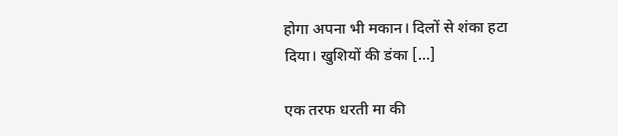होगा अपना भी मकान। दिलों से शंका हटा दिया। खुशियों की डंका […]

एक तरफ धरती मा की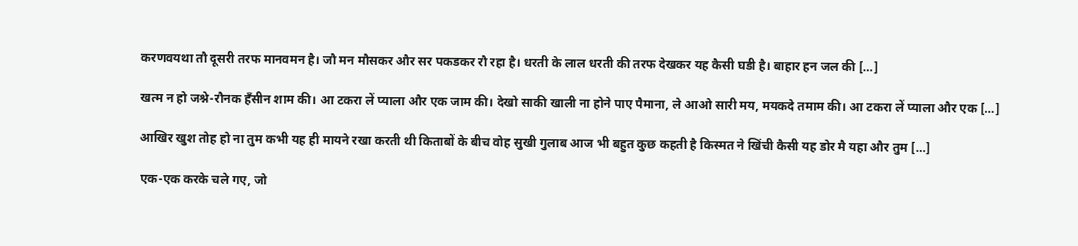करणवयथा तौ दूसरी तरफ मानवमन है। जौ मन मौसकर और सर पकडकर रौ रहा है। धरती के लाल धरती की तरफ देखकर यह कैसी घडी है। बाहार हन जल की […]

खत्म न हो जश्ने-रौनक हँसीन शाम की। आ टकरा लें प्याला और एक जाम की। देखो साकी खाली ना होने पाए पैमाना, ले आओ सारी मय, मयकदे तमाम की। आ टकरा लें प्याला और एक […]

आखिर खुश तोह हो ना तुम कभी यह ही मायने रखा करती थी किताबों के बीच वोह सुखी गुलाब आज भी बहुत कुछ कहती है किस्मत ने खिंची कैसी यह डोर मै यहा और तुम […]

एक-एक करके चले गए, जो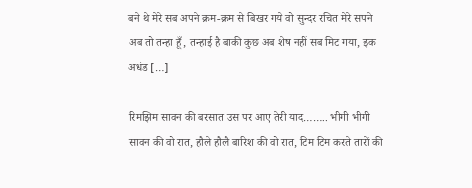बने थे मेरे सब अपने क्रम-क्रम से बिखर गये वो सुन्दर रचित मेरे सपने अब तो तन्हा हूँ, तन्हाई है बाकी कुछ अब शेष नहीं सब मिट गया, इक अधंड […]

रिमझिम सावन की बरसात उस पर आए तेरी याद…….. भीगी भीगी सावन की वो रात, हौले हौलै बारिश की वो रात, टिम टिम करते तारों की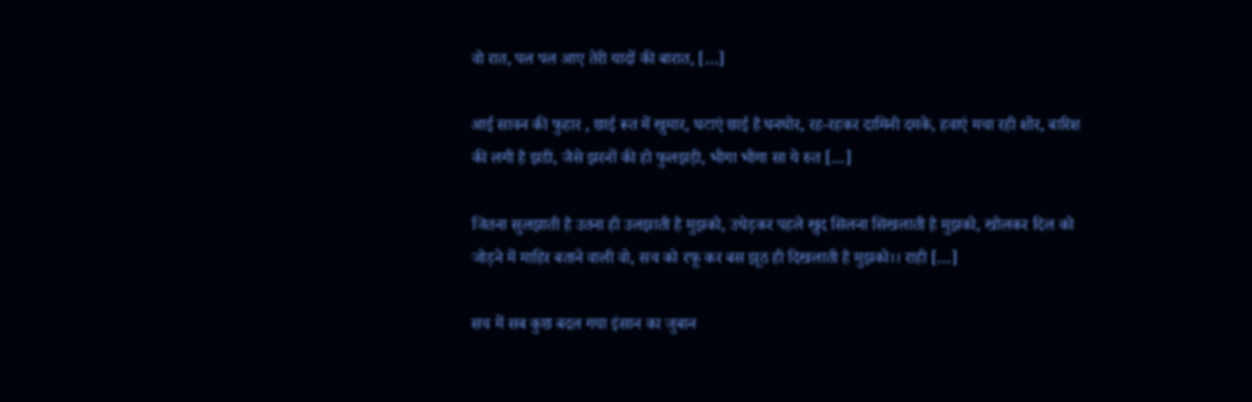वो रात, पल पल आए तेरी यादों की बारात, […]

आई सावन की फुहार , छाई रूत में खुमार, घटाएं छाई है घनघोर, रह-रहकर दामिनी दमके, हवाएं मचा रही शोर, बारिश की लगी है झडी, जैसे झरनों की हो फुलझड़ी, भीगा भीगा सा ये रुत […]

जितना सुलझाती है उतना ही उलझाती है मुझको, उधेड़कर पहले खुद सिलना सिखलाती है मुझको, खोलकर दिल को जोड़ने में माहिर बताने वाली वो, सच को रफू कर बस झूठ ही दिखलाती है मुझको।। राही […]

सच में सब कुछ बदल गया इंसान का जुबान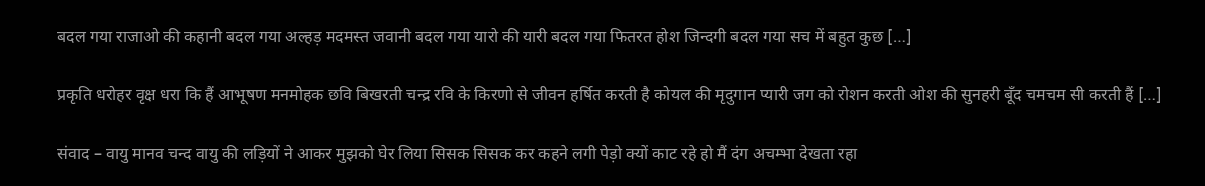बदल गया राजाओ की कहानी बदल गया अल्हड़ मदमस्त जवानी बदल गया यारो की यारी बदल गया फितरत होश जिन्दगी बदल गया सच में बहुत कुछ […]

प्रकृति धरोहर वृक्ष धरा कि हैं आभूषण मनमोहक छवि बिखरती चन्द्र रवि के किरणो से जीवन हर्षित करती है कोयल की मृदुगान प्यारी जग को रोशन करती ओश की सुनहरी बूँद चमचम सी करती हैं […]

संवाद – वायु मानव चन्द वायु की लड़ियों ने आकर मुझको घेर लिया सिसक सिसक कर कहने लगी पेड़ो क्यों काट रहे हो मैं दंग अचम्भा देखता रहा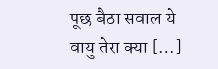पूछ बैठा सवाल ये वायु तेरा क्या […]